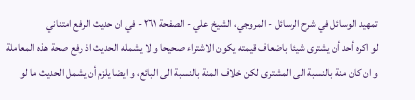تمهيد الوسائل في شرح الرسائل - المروجي، الشيخ علي - الصفحة ٢٦١ - في ان حديث الرفع امتناني
لو اكره أحد أن يشترى شيئا باضعاف قيمته يكون الاشتراء صحيحا و لا يشمله الحديث اذ رفع صحة هذه المعاملة و ان كان منة بالنسبة الى المشترى لكن خلاف المنة بالنسبة الى البائع، و ايضا يلزم أن يشمل الحديث ما لو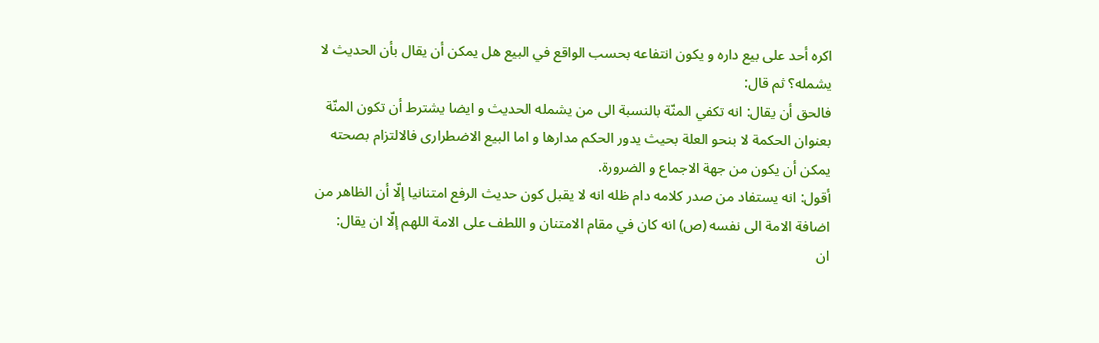اكره أحد على بيع داره و يكون انتفاعه بحسب الواقع في البيع هل يمكن أن يقال بأن الحديث لا يشمله؟ ثم قال:
فالحق أن يقال: انه تكفي المنّة بالنسبة الى من يشمله الحديث و ايضا يشترط أن تكون المنّة بعنوان الحكمة لا بنحو العلة بحيث يدور الحكم مدارها و اما البيع الاضطرارى فالالتزام بصحته يمكن أن يكون من جهة الاجماع و الضرورة.
أقول: انه يستفاد من صدر كلامه دام ظله انه لا يقبل كون حديث الرفع امتنانيا إلّا أن الظاهر من اضافة الامة الى نفسه (ص) انه كان في مقام الامتنان و اللطف على الامة اللهم إلّا ان يقال:
ان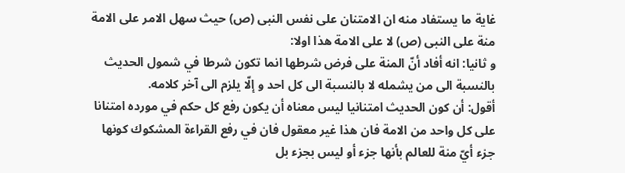غاية ما يستفاد منه ان الامتنان على نفس النبى (ص) حيث سهل الامر على الامة منة على النبى (ص) لا على الامة هذا اولا:
و ثانيا: انه أفاد أنّ المنة على فرض شرطها انما تكون شرطا في شمول الحديث بالنسبة الى من يشمله لا بالنسبة الى كل احد و إلّا يلزم الى آخر كلامه.
أقول: أن كون الحديث امتنانيا ليس معناه أن يكون رفع كل حكم في مورده امتنانا على كل واحد من الامة فان هذا غير معقول فان في رفع القراءة المشكوك كونها جزء أيّ منة للعالم بأنها جزء أو ليس بجزء بل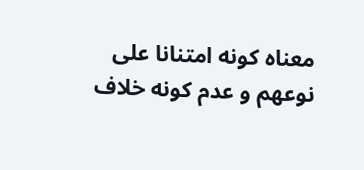معناه كونه امتنانا على نوعهم و عدم كونه خلاف